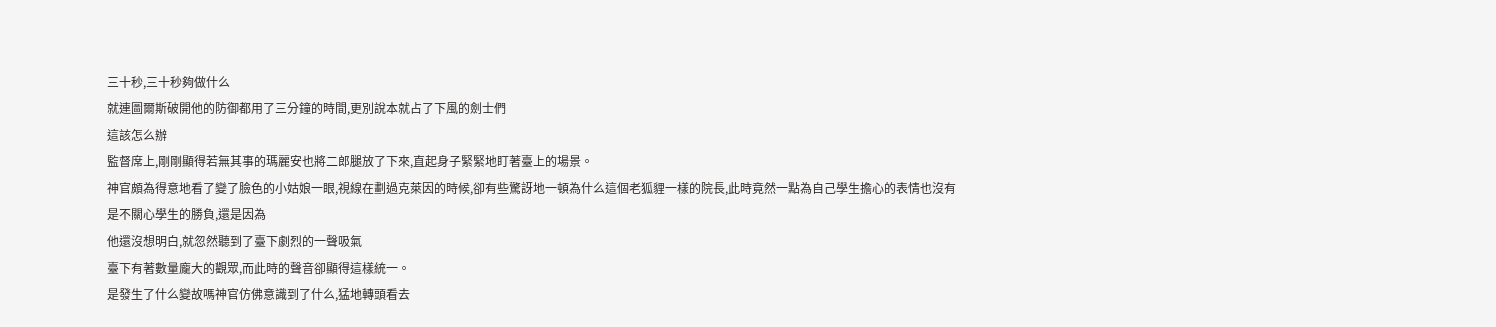三十秒,三十秒夠做什么
就連圖爾斯破開他的防御都用了三分鐘的時間,更別說本就占了下風的劍士們
這該怎么辦
監督席上,剛剛顯得若無其事的瑪麗安也將二郎腿放了下來,直起身子緊緊地盯著臺上的場景。
神官頗為得意地看了變了臉色的小姑娘一眼,視線在劃過克萊因的時候,卻有些驚訝地一頓為什么這個老狐貍一樣的院長,此時竟然一點為自己學生擔心的表情也沒有
是不關心學生的勝負,還是因為
他還沒想明白,就忽然聽到了臺下劇烈的一聲吸氣
臺下有著數量龐大的觀眾,而此時的聲音卻顯得這樣統一。
是發生了什么變故嗎神官仿佛意識到了什么,猛地轉頭看去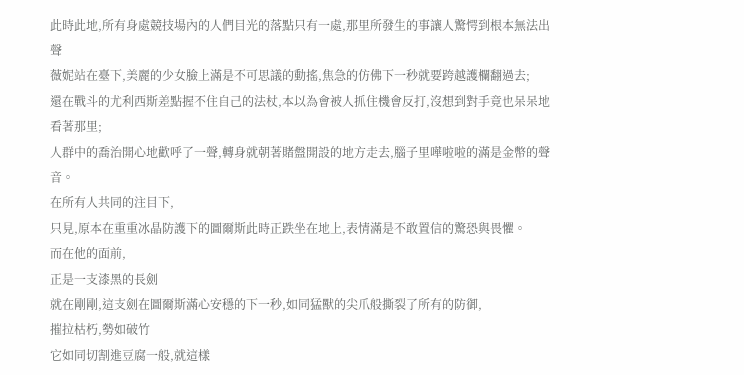此時此地,所有身處競技場內的人們目光的落點只有一處,那里所發生的事讓人驚愕到根本無法出聲
薇妮站在臺下,美麗的少女臉上滿是不可思議的動搖,焦急的仿佛下一秒就要跨越護欄翻過去;
還在戰斗的尤利西斯差點握不住自己的法杖,本以為會被人抓住機會反打,沒想到對手竟也呆呆地看著那里;
人群中的喬治開心地歡呼了一聲,轉身就朝著賭盤開設的地方走去,腦子里嘩啦啦的滿是金幣的聲音。
在所有人共同的注目下,
只見,原本在重重冰晶防護下的圖爾斯此時正跌坐在地上,表情滿是不敢置信的驚恐與畏懼。
而在他的面前,
正是一支漆黑的長劍
就在剛剛,這支劍在圖爾斯滿心安穩的下一秒,如同猛獸的尖爪般撕裂了所有的防御,
摧拉枯朽,勢如破竹
它如同切割進豆腐一般,就這樣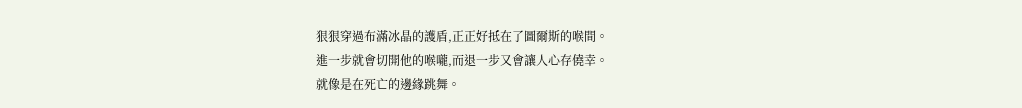狠狠穿過布滿冰晶的護盾,正正好抵在了圖爾斯的喉間。
進一步就會切開他的喉嚨,而退一步又會讓人心存僥幸。
就像是在死亡的邊緣跳舞。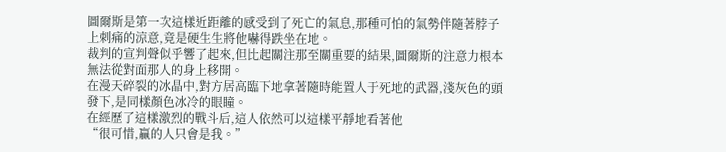圖爾斯是第一次這樣近距離的感受到了死亡的氣息,那種可怕的氣勢伴隨著脖子上刺痛的涼意,竟是硬生生將他嚇得跌坐在地。
裁判的宣判聲似乎響了起來,但比起關注那至關重要的結果,圖爾斯的注意力根本無法從對面那人的身上移開。
在漫天碎裂的冰晶中,對方居高臨下地拿著隨時能置人于死地的武器,淺灰色的頭發下,是同樣顏色冰冷的眼瞳。
在經歷了這樣激烈的戰斗后,這人依然可以這樣平靜地看著他
“很可惜,贏的人只會是我。”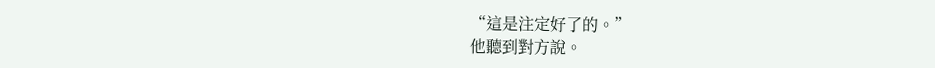“這是注定好了的。”
他聽到對方說。